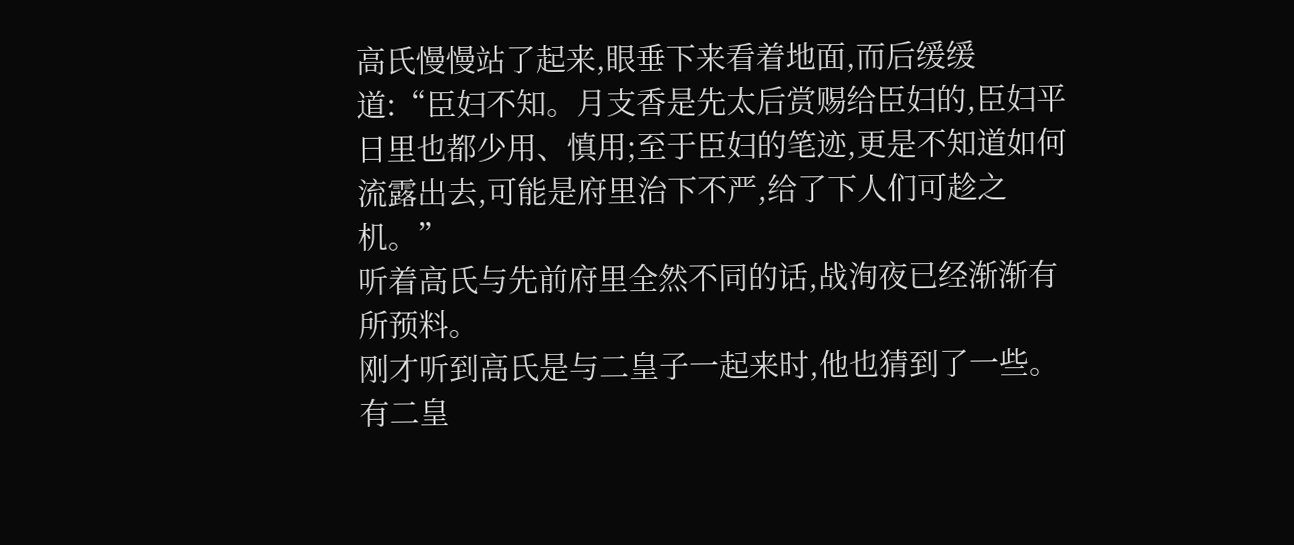高氏慢慢站了起来,眼垂下来看着地面,而后缓缓道:“臣妇不知。月支香是先太后赏赐给臣妇的,臣妇平日里也都少用、慎用;至于臣妇的笔迹,更是不知道如何流露出去,可能是府里治下不严,给了下人们可趁之机。”
听着高氏与先前府里全然不同的话,战洵夜已经渐渐有所预料。
刚才听到高氏是与二皇子一起来时,他也猜到了一些。
有二皇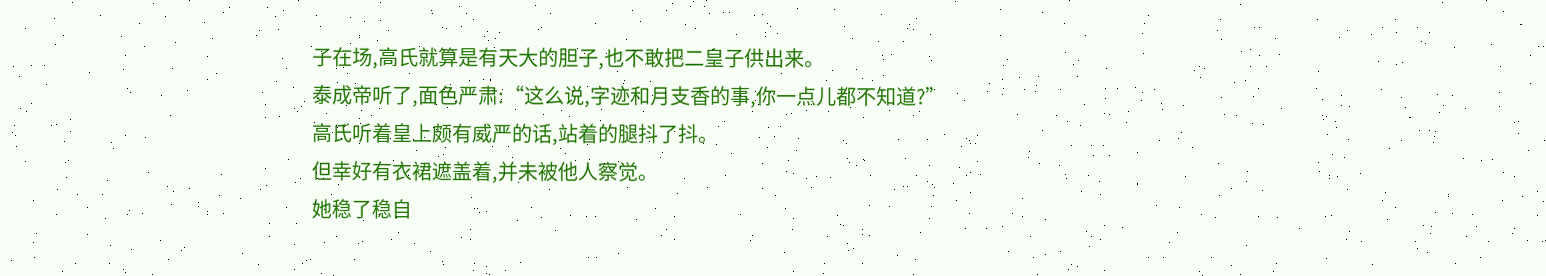子在场,高氏就算是有天大的胆子,也不敢把二皇子供出来。
泰成帝听了,面色严肃:“这么说,字迹和月支香的事,你一点儿都不知道?”
高氏听着皇上颇有威严的话,站着的腿抖了抖。
但幸好有衣裙遮盖着,并未被他人察觉。
她稳了稳自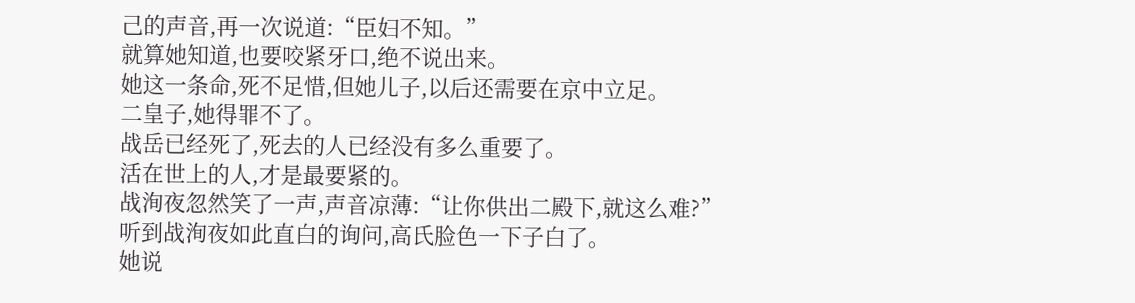己的声音,再一次说道:“臣妇不知。”
就算她知道,也要咬紧牙口,绝不说出来。
她这一条命,死不足惜,但她儿子,以后还需要在京中立足。
二皇子,她得罪不了。
战岳已经死了,死去的人已经没有多么重要了。
活在世上的人,才是最要紧的。
战洵夜忽然笑了一声,声音凉薄:“让你供出二殿下,就这么难?”
听到战洵夜如此直白的询问,高氏脸色一下子白了。
她说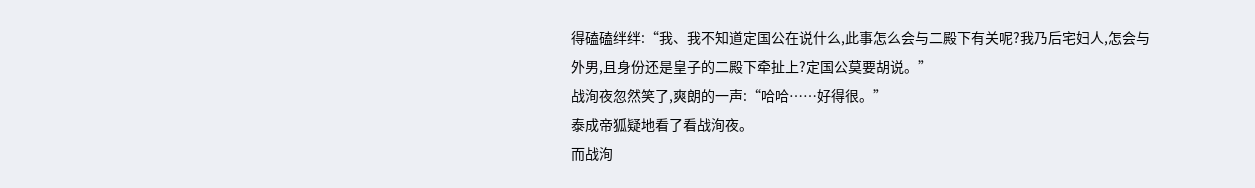得磕磕绊绊:“我、我不知道定国公在说什么,此事怎么会与二殿下有关呢?我乃后宅妇人,怎会与外男,且身份还是皇子的二殿下牵扯上?定国公莫要胡说。”
战洵夜忽然笑了,爽朗的一声:“哈哈……好得很。”
泰成帝狐疑地看了看战洵夜。
而战洵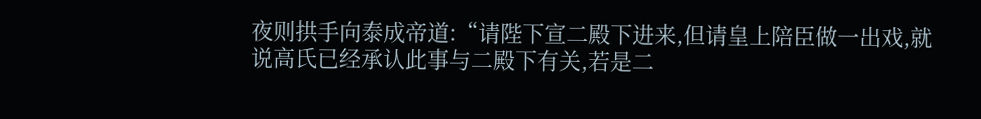夜则拱手向泰成帝道:“请陛下宣二殿下进来,但请皇上陪臣做一出戏,就说高氏已经承认此事与二殿下有关,若是二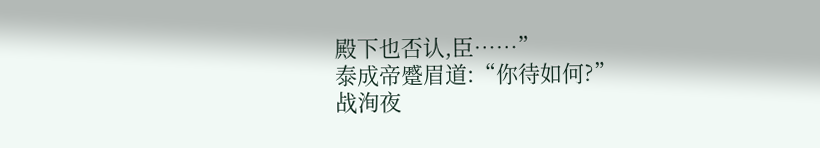殿下也否认,臣……”
泰成帝蹙眉道:“你待如何?”
战洵夜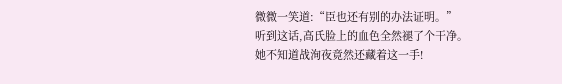微微一笑道:“臣也还有别的办法证明。”
听到这话,高氏脸上的血色全然褪了个干净。
她不知道战洵夜竟然还藏着这一手!